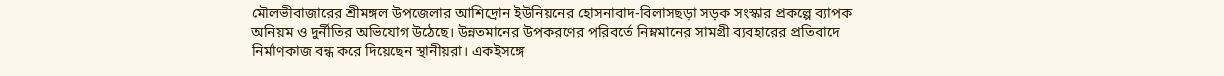মৌলভীবাজারের শ্রীমঙ্গল উপজেলার আশিদ্রোন ইউনিয়নের হোসনাবাদ-বিলাসছড়া সড়ক সংস্কার প্রকল্পে ব্যাপক অনিয়ম ও দুর্নীতির অভিযোগ উঠেছে। উন্নতমানের উপকরণের পরিবর্তে নিম্নমানের সামগ্রী ব্যবহারের প্রতিবাদে নির্মাণকাজ বন্ধ করে দিয়েছেন স্থানীয়রা। একইসঙ্গে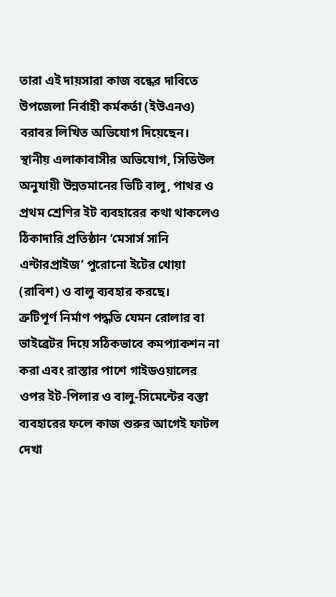তারা এই দায়সারা কাজ বন্ধের দাবিতে উপজেলা নির্বাহী কর্মকর্তা (ইউএনও) বরাবর লিখিত অভিযোগ দিয়েছেন।
স্থানীয় এলাকাবাসীর অভিযোগ, সিডিউল অনুযায়ী উন্নতমানের ভিটি বালু, পাথর ও প্রথম শ্রেণির ইট ব্যবহারের কথা থাকলেও ঠিকাদারি প্রতিষ্ঠান ‘মেসার্স সানি এন্টারপ্রাইজ’ পুরোনো ইটের খোয়া (রাবিশ) ও বালু ব্যবহার করছে।
ত্রুটিপূর্ণ নির্মাণ পদ্ধতি যেমন রোলার বা ভাইব্রেটর দিয়ে সঠিকভাবে কমপ্যাকশন না করা এবং রাস্তার পাশে গাইডওয়ালের ওপর ইট-পিলার ও বালু-সিমেন্টের বস্তা ব্যবহারের ফলে কাজ শুরুর আগেই ফাটল দেখা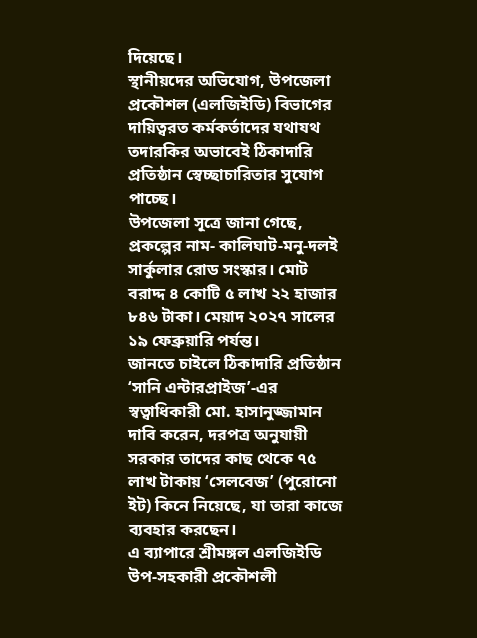দিয়েছে।
স্থানীয়দের অভিযোগ, উপজেলা প্রকৌশল (এলজিইডি) বিভাগের দায়িত্বরত কর্মকর্তাদের যথাযথ তদারকির অভাবেই ঠিকাদারি প্রতিষ্ঠান স্বেচ্ছাচারিতার সুযোগ পাচ্ছে।
উপজেলা সূত্রে জানা গেছে, প্রকল্পের নাম- কালিঘাট-মনু-দলই সার্কুলার রোড সংস্কার। মোট বরাদ্দ ৪ কোটি ৫ লাখ ২২ হাজার ৮৪৬ টাকা। মেয়াদ ২০২৭ সালের ১৯ ফেব্রুয়ারি পর্যন্ত।
জানতে চাইলে ঠিকাদারি প্রতিষ্ঠান ‘সানি এন্টারপ্রাইজ’-এর স্বত্বাধিকারী মো. হাসানুজ্জামান দাবি করেন, দরপত্র অনুযায়ী সরকার তাদের কাছ থেকে ৭৫ লাখ টাকায় ‘সেলবেজ’ (পুরোনো ইট) কিনে নিয়েছে, যা তারা কাজে ব্যবহার করছেন।
এ ব্যাপারে শ্রীমঙ্গল এলজিইডি উপ-সহকারী প্রকৌশলী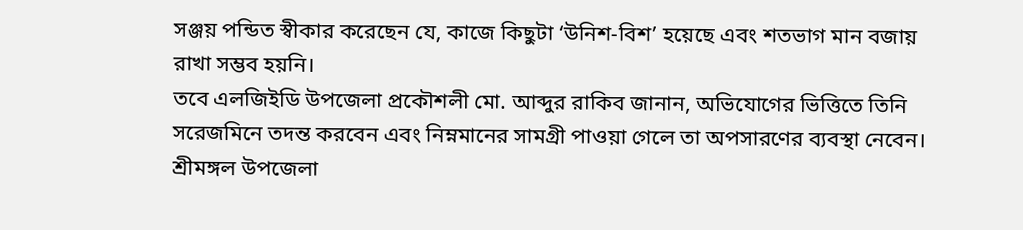সঞ্জয় পন্ডিত স্বীকার করেছেন যে, কাজে কিছুটা ‘উনিশ-বিশ’ হয়েছে এবং শতভাগ মান বজায় রাখা সম্ভব হয়নি।
তবে এলজিইডি উপজেলা প্রকৌশলী মো. আব্দুর রাকিব জানান, অভিযোগের ভিত্তিতে তিনি সরেজমিনে তদন্ত করবেন এবং নিম্নমানের সামগ্রী পাওয়া গেলে তা অপসারণের ব্যবস্থা নেবেন।
শ্রীমঙ্গল উপজেলা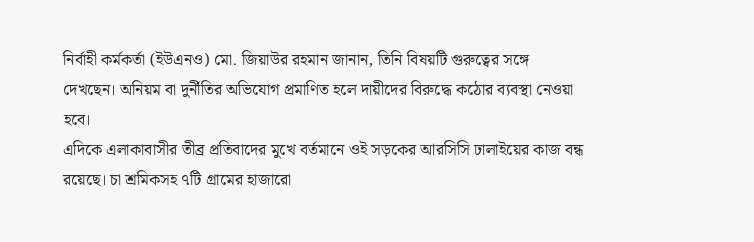নির্বাহী কর্মকর্তা (ইউএনও) মো. জিয়াউর রহমান জানান, তিনি বিষয়টি গুরুত্বের সঙ্গে দেখছেন। অনিয়ম বা দুর্নীতির অভিযোগ প্রমাণিত হলে দায়ীদের বিরুদ্ধে কঠোর ব্যবস্থা নেওয়া হবে।
এদিকে এলাকাবাসীর তীব্র প্রতিবাদের মুখে বর্তমানে ওই সড়কের আরসিসি ঢালাইয়ের কাজ বন্ধ রয়েছে। চা শ্রমিকসহ ৭টি গ্রামের হাজারো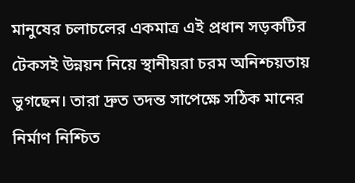মানুষের চলাচলের একমাত্র এই প্রধান সড়কটির টেকসই উন্নয়ন নিয়ে স্থানীয়রা চরম অনিশ্চয়তায় ভুগছেন। তারা দ্রুত তদন্ত সাপেক্ষে সঠিক মানের নির্মাণ নিশ্চিত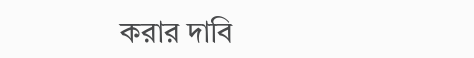করার দাবি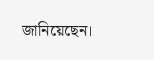জানিয়েছেন।